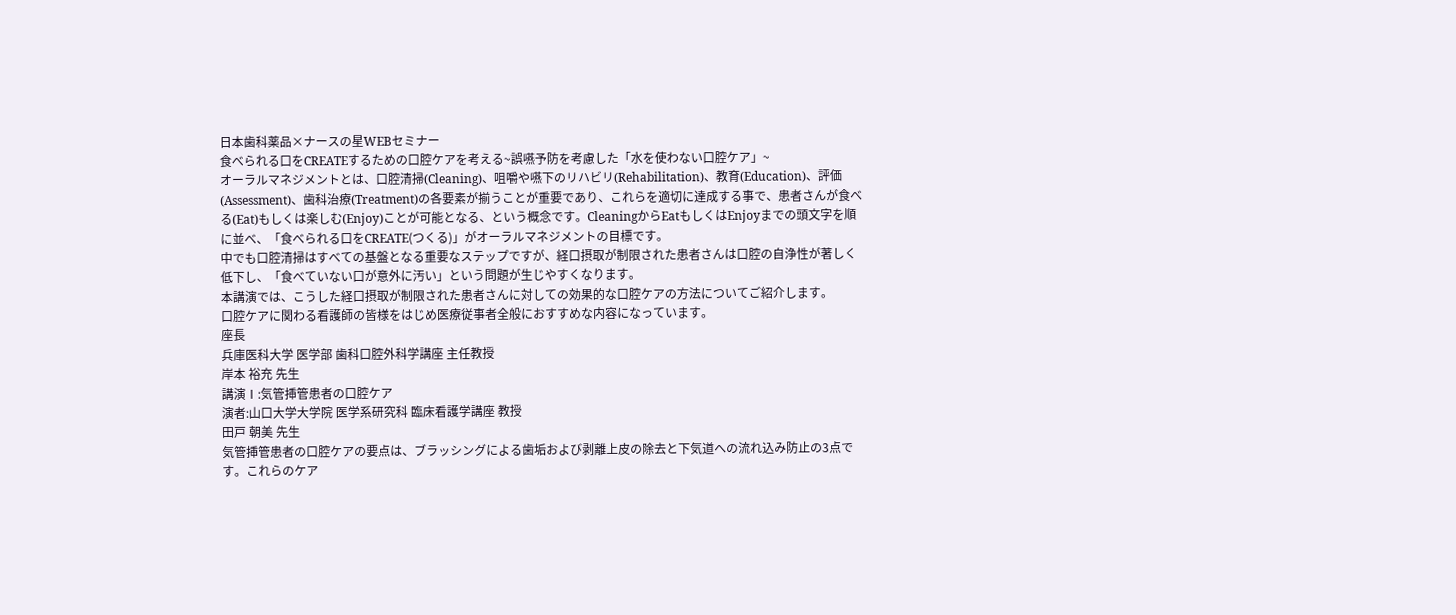日本歯科薬品×ナースの星WEBセミナー
食べられる口をCREATEするための口腔ケアを考える~誤嚥予防を考慮した「水を使わない口腔ケア」~
オーラルマネジメントとは、口腔清掃(Cleaning)、咀嚼や嚥下のリハビリ(Rehabilitation)、教育(Education)、評価(Assessment)、歯科治療(Treatment)の各要素が揃うことが重要であり、これらを適切に達成する事で、患者さんが食べる(Eat)もしくは楽しむ(Enjoy)ことが可能となる、という概念です。CleaningからEatもしくはEnjoyまでの頭文字を順に並べ、「食べられる口をCREATE(つくる)」がオーラルマネジメントの目標です。
中でも口腔清掃はすべての基盤となる重要なステップですが、経口摂取が制限された患者さんは口腔の自浄性が著しく低下し、「食べていない口が意外に汚い」という問題が生じやすくなります。
本講演では、こうした経口摂取が制限された患者さんに対しての効果的な口腔ケアの方法についてご紹介します。
口腔ケアに関わる看護師の皆様をはじめ医療従事者全般におすすめな内容になっています。
座長
兵庫医科大学 医学部 歯科口腔外科学講座 主任教授
岸本 裕充 先生
講演Ⅰ:気管挿管患者の口腔ケア
演者:山口大学大学院 医学系研究科 臨床看護学講座 教授
田戸 朝美 先生
気管挿管患者の口腔ケアの要点は、ブラッシングによる歯垢および剥離上皮の除去と下気道への流れ込み防止の3点です。これらのケア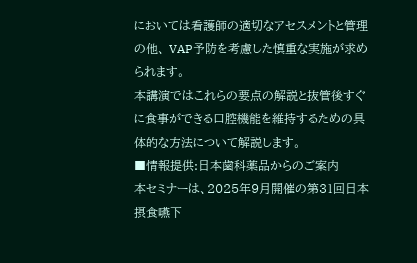においては看護師の適切なアセスメントと管理の他、 VAP予防を考慮した慎重な実施が求められます。
本講演ではこれらの要点の解説と抜管後すぐに食事ができる口腔機能を維持するための具体的な方法について解説します。
■情報提供:日本歯科薬品からのご案内
本セミナーは、2025年9月開催の第31回日本摂食嚥下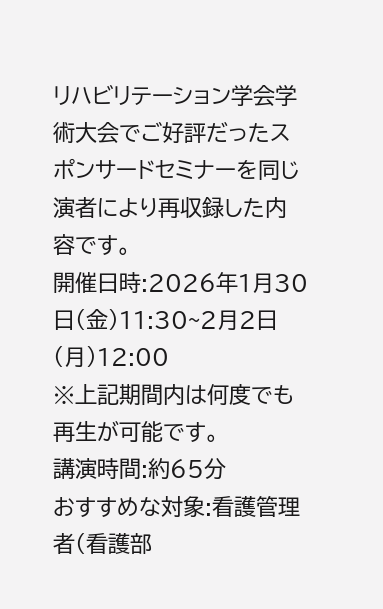リハビリテーション学会学術大会でご好評だったスポンサードセミナーを同じ演者により再収録した内容です。
開催日時:2026年1月30日(金)11:30~2月2日(月)12:00
※上記期間内は何度でも再生が可能です。
講演時間:約65分
おすすめな対象:看護管理者(看護部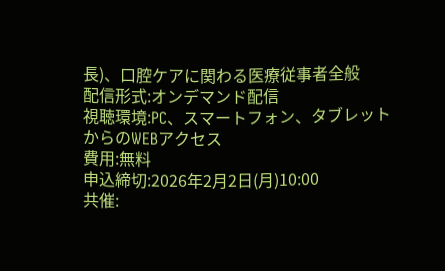長)、口腔ケアに関わる医療従事者全般
配信形式:オンデマンド配信
視聴環境:PC、スマートフォン、タブレットからのWEBアクセス
費用:無料
申込締切:2026年2月2日(月)10:00
共催: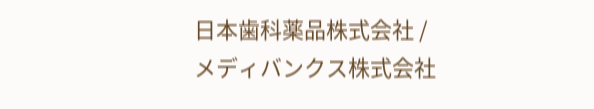日本歯科薬品株式会社 / メディバンクス株式会社